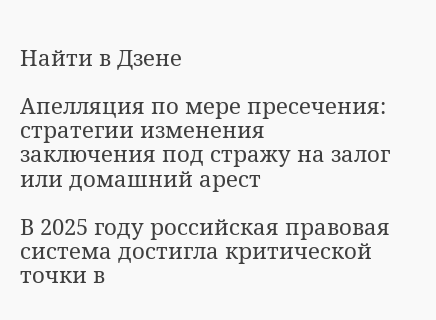Найти в Дзене

Апелляция по мере пресечения: стратегии изменения заключения под стражу на залог или домашний арест

В 2025 году российская правовая система достигла критической точки в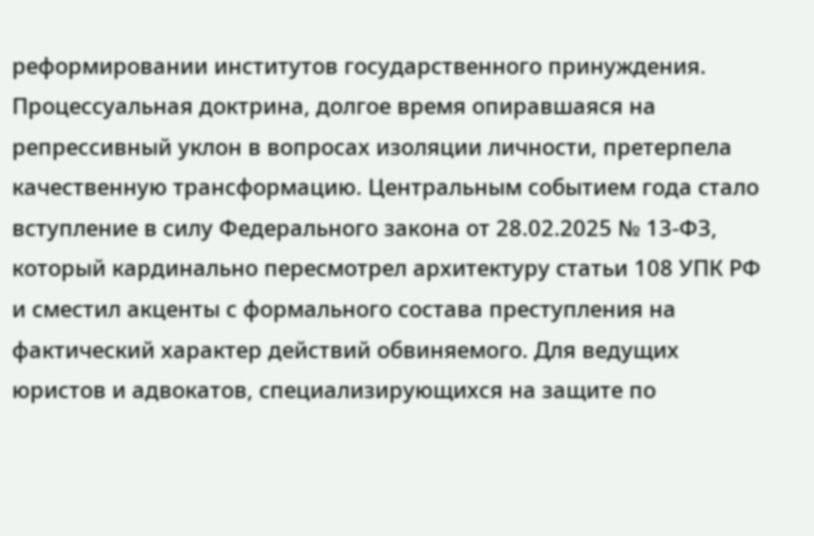реформировании институтов государственного принуждения. Процессуальная доктрина, долгое время опиравшаяся на репрессивный уклон в вопросах изоляции личности, претерпела качественную трансформацию. Центральным событием года стало вступление в силу Федерального закона от 28.02.2025 № 13-ФЗ, который кардинально пересмотрел архитектуру статьи 108 УПК РФ и сместил акценты с формального состава преступления на фактический характер действий обвиняемого. Для ведущих юристов и адвокатов, специализирующихся на защите по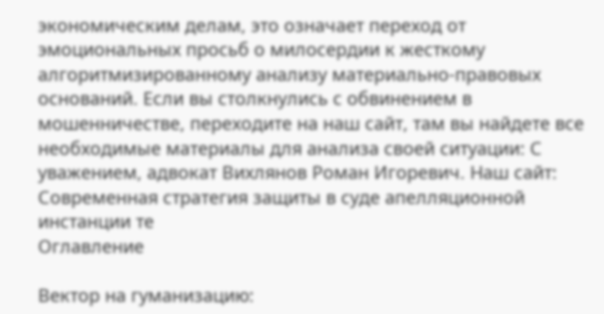экономическим делам, это означает переход от эмоциональных просьб о милосердии к жесткому алгоритмизированному анализу материально-правовых оснований. Если вы столкнулись с обвинением в мошенничестве, переходите на наш сайт, там вы найдете все необходимые материалы для анализа своей ситуации: С уважением, адвокат Вихлянов Роман Игоревич. Наш сайт: Современная стратегия защиты в суде апелляционной инстанции те
Оглавление

Вектор на гуманизацию: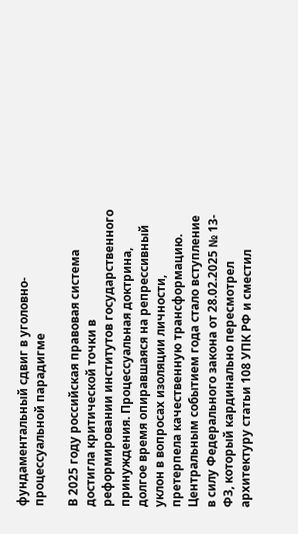фундаментальный сдвиг в уголовно-процессуальной парадигме

В 2025 году российская правовая система достигла критической точки в реформировании институтов государственного принуждения. Процессуальная доктрина, долгое время опиравшаяся на репрессивный уклон в вопросах изоляции личности, претерпела качественную трансформацию. Центральным событием года стало вступление в силу Федерального закона от 28.02.2025 № 13-ФЗ, который кардинально пересмотрел архитектуру статьи 108 УПК РФ и сместил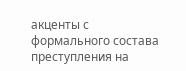акценты с формального состава преступления на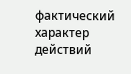фактический характер действий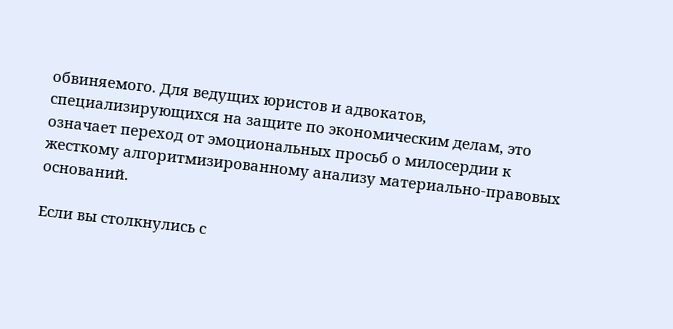обвиняемого. Для ведущих юристов и адвокатов, специализирующихся на защите по экономическим делам, это означает переход от эмоциональных просьб о милосердии к жесткому алгоритмизированному анализу материально-правовых оснований.

Если вы столкнулись с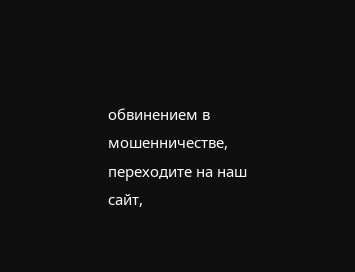обвинением в мошенничестве, переходите на наш сайт,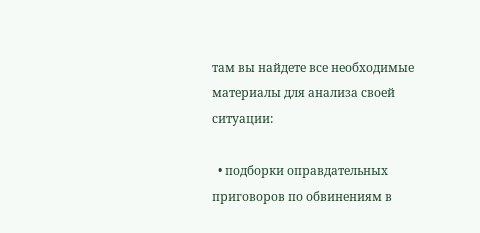там вы найдете все необходимые материалы для анализа своей ситуации:

  • подборки оправдательных приговоров по обвинениям в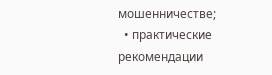мошенничестве;
  • практические рекомендации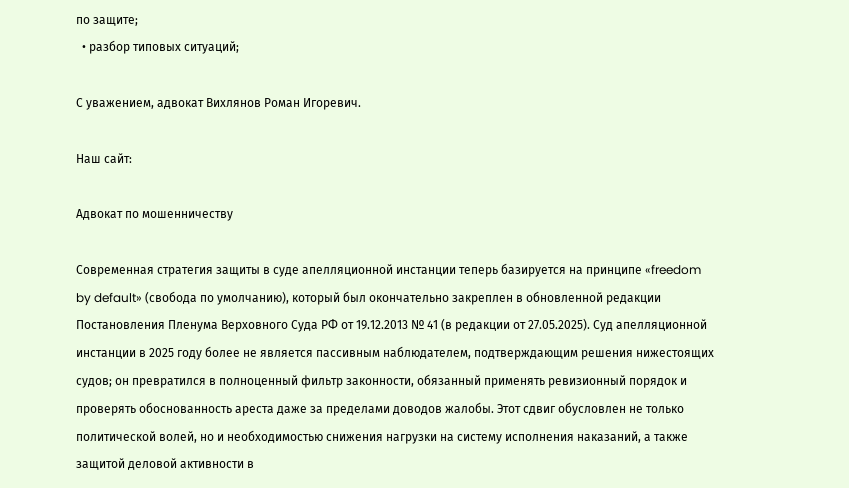по защите;
  • разбор типовых ситуаций;

С уважением, адвокат Вихлянов Роман Игоревич.

Наш сайт:

Адвокат по мошенничеству

Современная стратегия защиты в суде апелляционной инстанции теперь базируется на принципе «freedom by default» (свобода по умолчанию), который был окончательно закреплен в обновленной редакции Постановления Пленума Верховного Суда РФ от 19.12.2013 № 41 (в редакции от 27.05.2025). Суд апелляционной инстанции в 2025 году более не является пассивным наблюдателем, подтверждающим решения нижестоящих судов; он превратился в полноценный фильтр законности, обязанный применять ревизионный порядок и проверять обоснованность ареста даже за пределами доводов жалобы. Этот сдвиг обусловлен не только политической волей, но и необходимостью снижения нагрузки на систему исполнения наказаний, а также защитой деловой активности в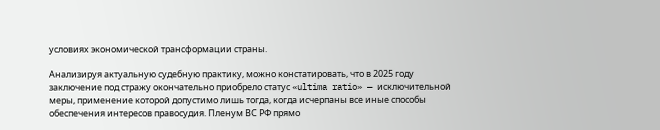условиях экономической трансформации страны.

Анализируя актуальную судебную практику, можно констатировать, что в 2025 году заключение под стражу окончательно приобрело статус «ultima ratio» — исключительной меры, применение которой допустимо лишь тогда, когда исчерпаны все иные способы обеспечения интересов правосудия. Пленум ВС РФ прямо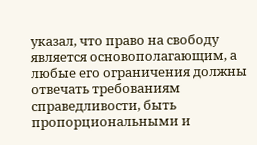указал, что право на свободу является основополагающим, а любые его ограничения должны отвечать требованиям справедливости, быть пропорциональными и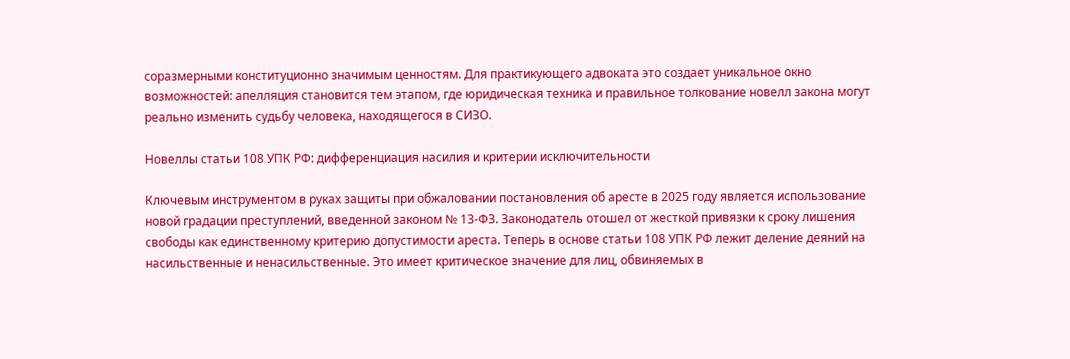соразмерными конституционно значимым ценностям. Для практикующего адвоката это создает уникальное окно возможностей: апелляция становится тем этапом, где юридическая техника и правильное толкование новелл закона могут реально изменить судьбу человека, находящегося в СИЗО.

Новеллы статьи 108 УПК РФ: дифференциация насилия и критерии исключительности

Ключевым инструментом в руках защиты при обжаловании постановления об аресте в 2025 году является использование новой градации преступлений, введенной законом № 13-ФЗ. Законодатель отошел от жесткой привязки к сроку лишения свободы как единственному критерию допустимости ареста. Теперь в основе статьи 108 УПК РФ лежит деление деяний на насильственные и ненасильственные. Это имеет критическое значение для лиц, обвиняемых в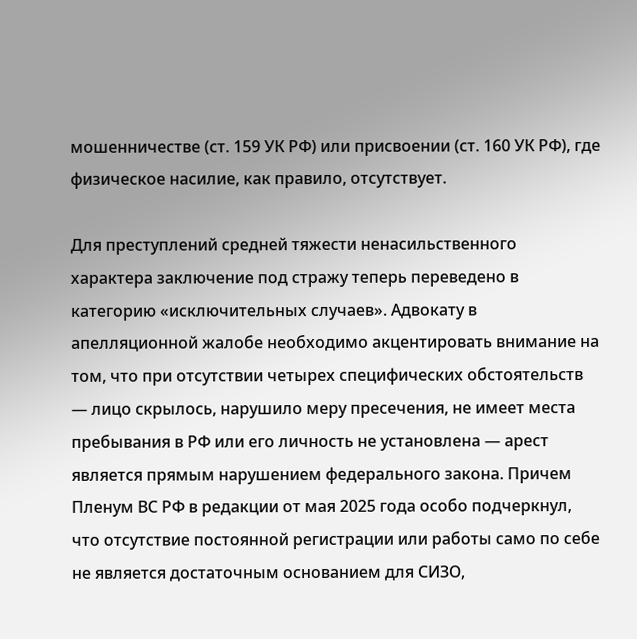мошенничестве (ст. 159 УК РФ) или присвоении (ст. 160 УК РФ), где физическое насилие, как правило, отсутствует.

Для преступлений средней тяжести ненасильственного характера заключение под стражу теперь переведено в категорию «исключительных случаев». Адвокату в апелляционной жалобе необходимо акцентировать внимание на том, что при отсутствии четырех специфических обстоятельств — лицо скрылось, нарушило меру пресечения, не имеет места пребывания в РФ или его личность не установлена — арест является прямым нарушением федерального закона. Причем Пленум ВС РФ в редакции от мая 2025 года особо подчеркнул, что отсутствие постоянной регистрации или работы само по себе не является достаточным основанием для СИЗО,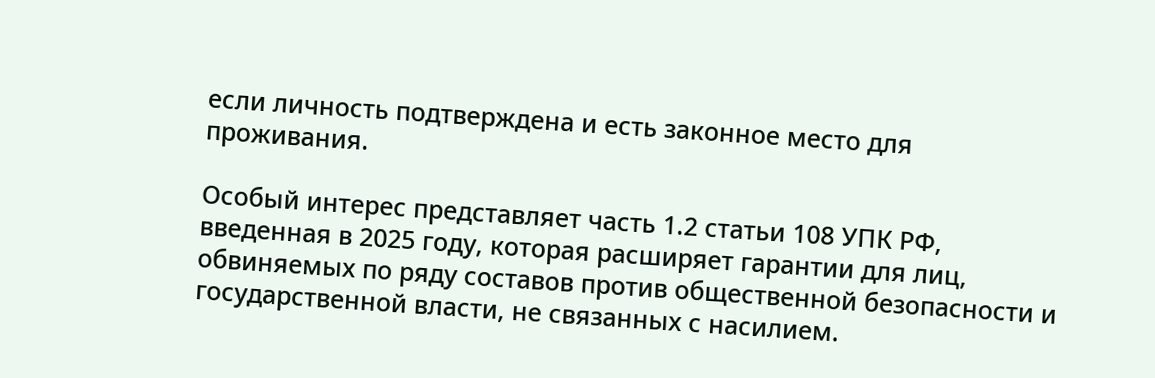если личность подтверждена и есть законное место для проживания.

Особый интерес представляет часть 1.2 статьи 108 УПК РФ, введенная в 2025 году, которая расширяет гарантии для лиц, обвиняемых по ряду составов против общественной безопасности и государственной власти, не связанных с насилием.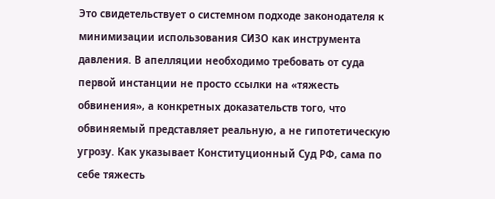Это свидетельствует о системном подходе законодателя к минимизации использования СИЗО как инструмента давления. В апелляции необходимо требовать от суда первой инстанции не просто ссылки на «тяжесть обвинения», а конкретных доказательств того, что обвиняемый представляет реальную, а не гипотетическую угрозу. Как указывает Конституционный Суд РФ, сама по себе тяжесть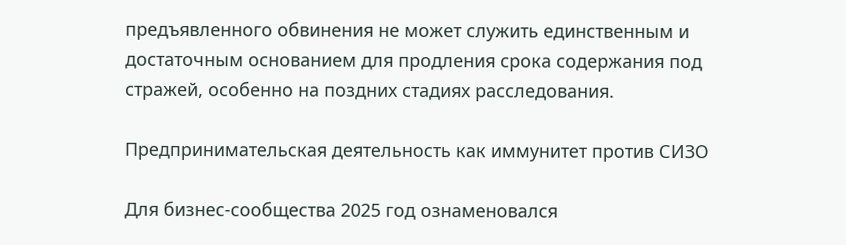предъявленного обвинения не может служить единственным и достаточным основанием для продления срока содержания под стражей, особенно на поздних стадиях расследования.

Предпринимательская деятельность как иммунитет против СИЗО

Для бизнес-сообщества 2025 год ознаменовался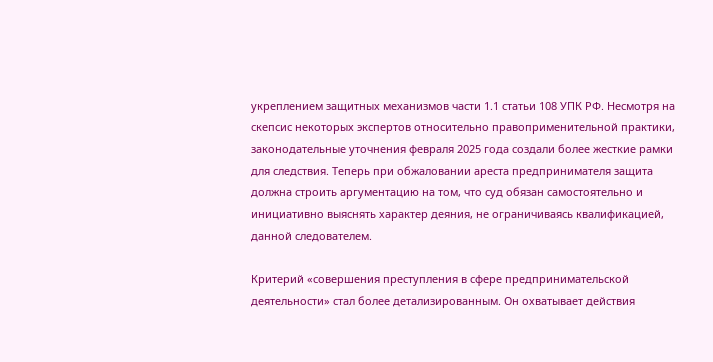укреплением защитных механизмов части 1.1 статьи 108 УПК РФ. Несмотря на скепсис некоторых экспертов относительно правоприменительной практики, законодательные уточнения февраля 2025 года создали более жесткие рамки для следствия. Теперь при обжаловании ареста предпринимателя защита должна строить аргументацию на том, что суд обязан самостоятельно и инициативно выяснять характер деяния, не ограничиваясь квалификацией, данной следователем.

Критерий «совершения преступления в сфере предпринимательской деятельности» стал более детализированным. Он охватывает действия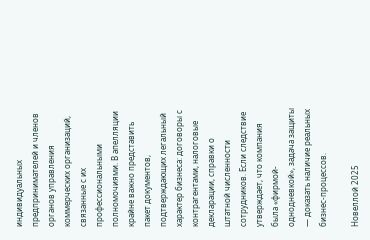индивидуальных предпринимателей и членов органов управления коммерческих организаций, связанные с их профессиональными полномочиями. В апелляции крайне важно представить пакет документов, подтверждающих легальный характер бизнеса: договоры с контрагентами, налоговые декларации, справки о штатной численности сотрудников. Если следствие утверждает, что компания была «фирмой-однодневкой», задача защиты — доказать наличие реальных бизнес-процессов.

Новеллой 2025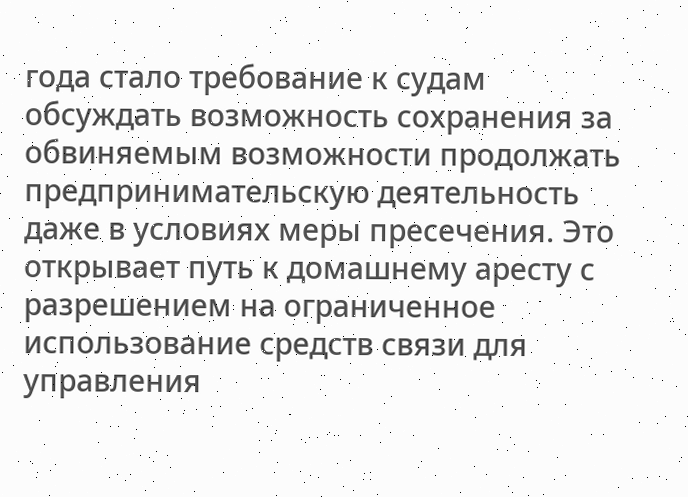года стало требование к судам обсуждать возможность сохранения за обвиняемым возможности продолжать предпринимательскую деятельность даже в условиях меры пресечения. Это открывает путь к домашнему аресту с разрешением на ограниченное использование средств связи для управления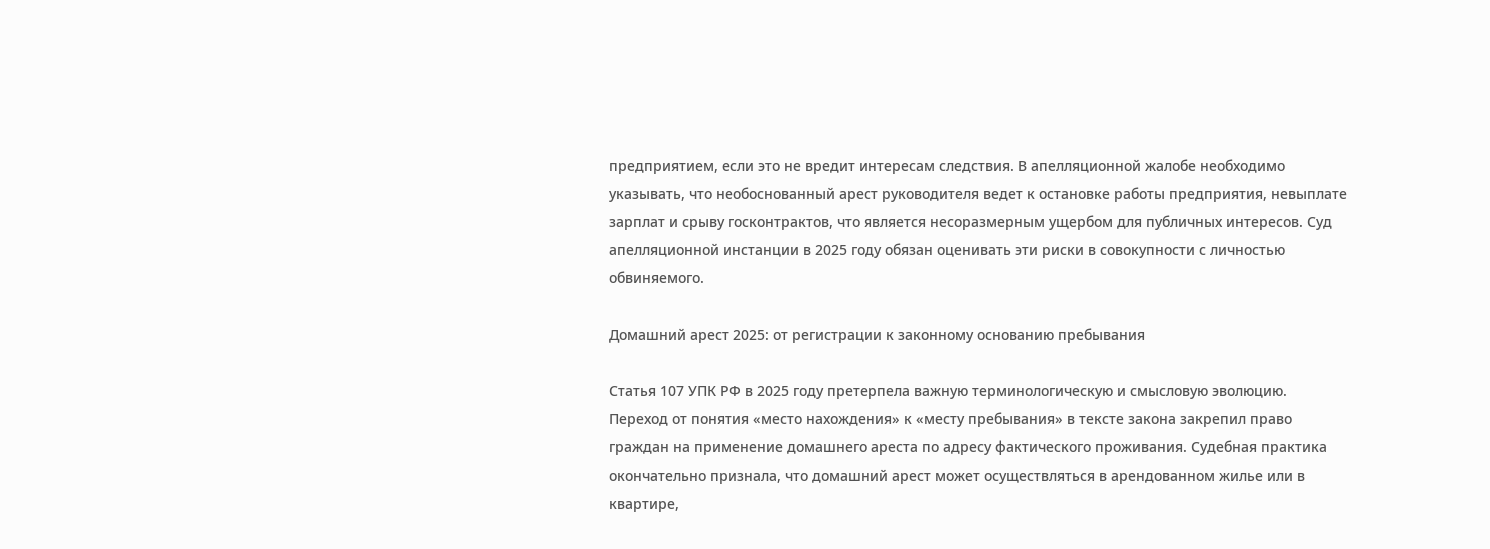предприятием, если это не вредит интересам следствия. В апелляционной жалобе необходимо указывать, что необоснованный арест руководителя ведет к остановке работы предприятия, невыплате зарплат и срыву госконтрактов, что является несоразмерным ущербом для публичных интересов. Суд апелляционной инстанции в 2025 году обязан оценивать эти риски в совокупности с личностью обвиняемого.

Домашний арест 2025: от регистрации к законному основанию пребывания

Статья 107 УПК РФ в 2025 году претерпела важную терминологическую и смысловую эволюцию. Переход от понятия «место нахождения» к «месту пребывания» в тексте закона закрепил право граждан на применение домашнего ареста по адресу фактического проживания. Судебная практика окончательно признала, что домашний арест может осуществляться в арендованном жилье или в квартире,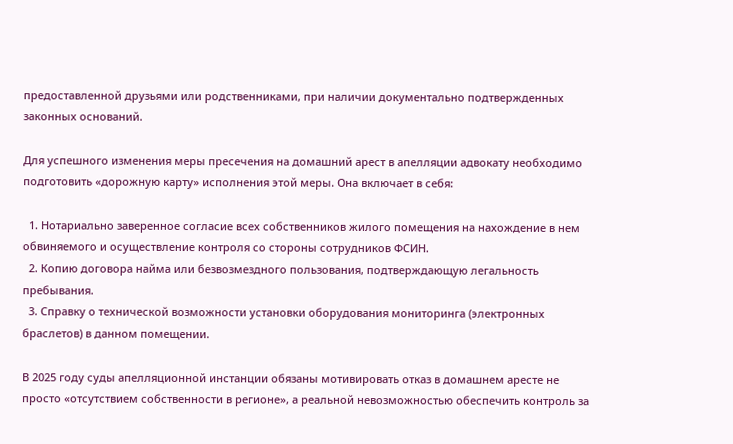предоставленной друзьями или родственниками, при наличии документально подтвержденных законных оснований.

Для успешного изменения меры пресечения на домашний арест в апелляции адвокату необходимо подготовить «дорожную карту» исполнения этой меры. Она включает в себя:

  1. Нотариально заверенное согласие всех собственников жилого помещения на нахождение в нем обвиняемого и осуществление контроля со стороны сотрудников ФСИН.
  2. Копию договора найма или безвозмездного пользования, подтверждающую легальность пребывания.
  3. Справку о технической возможности установки оборудования мониторинга (электронных браслетов) в данном помещении.

В 2025 году суды апелляционной инстанции обязаны мотивировать отказ в домашнем аресте не просто «отсутствием собственности в регионе», а реальной невозможностью обеспечить контроль за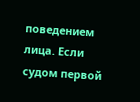поведением лица. Если судом первой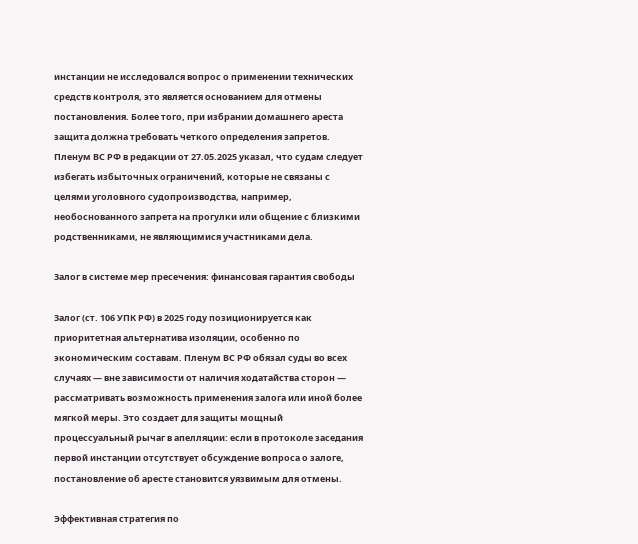инстанции не исследовался вопрос о применении технических средств контроля, это является основанием для отмены постановления. Более того, при избрании домашнего ареста защита должна требовать четкого определения запретов. Пленум ВС РФ в редакции от 27.05.2025 указал, что судам следует избегать избыточных ограничений, которые не связаны с целями уголовного судопроизводства, например, необоснованного запрета на прогулки или общение с близкими родственниками, не являющимися участниками дела.

Залог в системе мер пресечения: финансовая гарантия свободы

Залог (ст. 106 УПК РФ) в 2025 году позиционируется как приоритетная альтернатива изоляции, особенно по экономическим составам. Пленум ВС РФ обязал суды во всех случаях — вне зависимости от наличия ходатайства сторон — рассматривать возможность применения залога или иной более мягкой меры. Это создает для защиты мощный процессуальный рычаг в апелляции: если в протоколе заседания первой инстанции отсутствует обсуждение вопроса о залоге, постановление об аресте становится уязвимым для отмены.

Эффективная стратегия по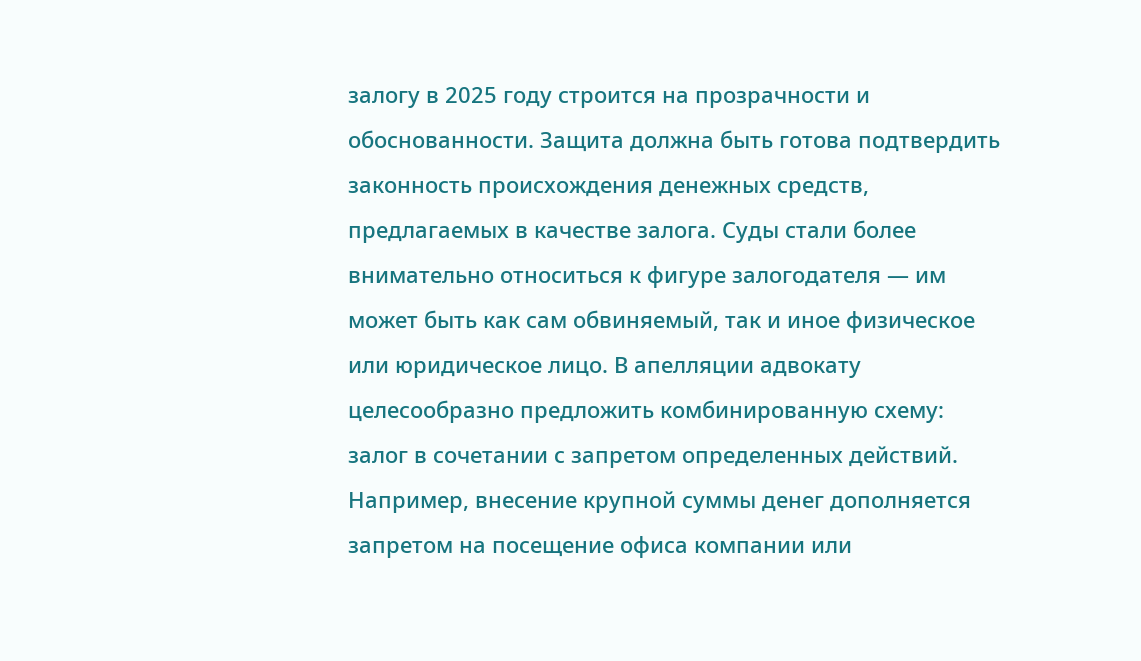залогу в 2025 году строится на прозрачности и обоснованности. Защита должна быть готова подтвердить законность происхождения денежных средств, предлагаемых в качестве залога. Суды стали более внимательно относиться к фигуре залогодателя — им может быть как сам обвиняемый, так и иное физическое или юридическое лицо. В апелляции адвокату целесообразно предложить комбинированную схему: залог в сочетании с запретом определенных действий. Например, внесение крупной суммы денег дополняется запретом на посещение офиса компании или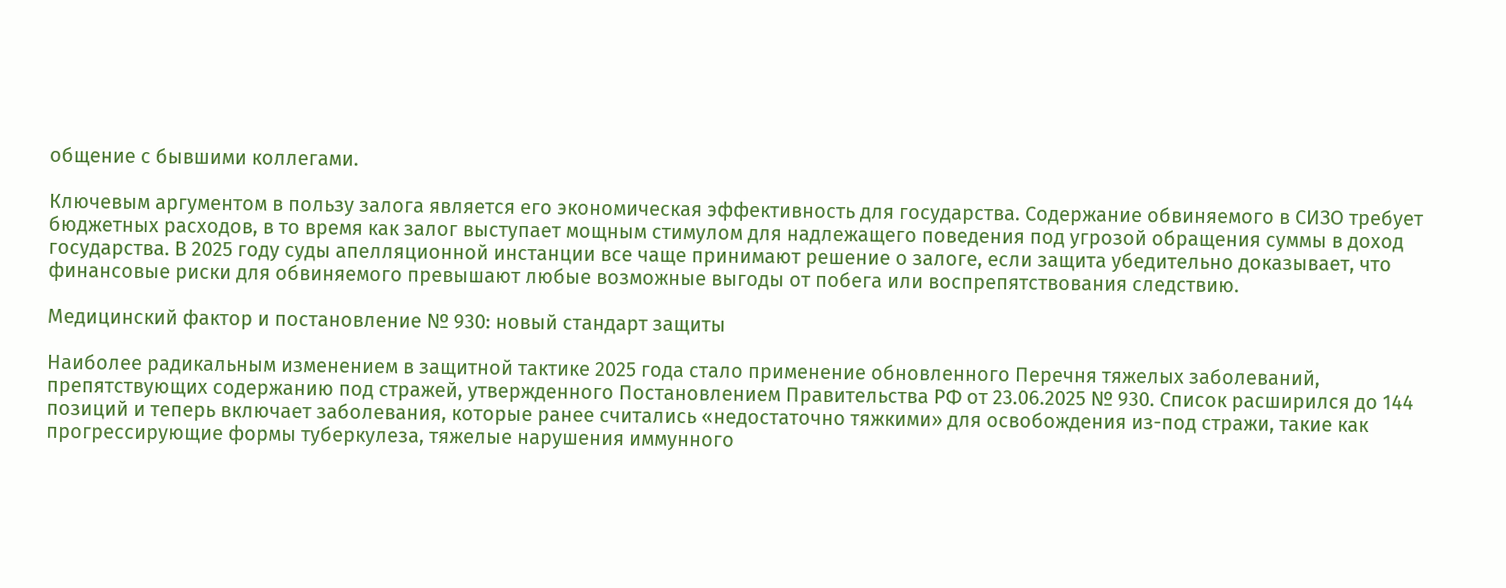общение с бывшими коллегами.

Ключевым аргументом в пользу залога является его экономическая эффективность для государства. Содержание обвиняемого в СИЗО требует бюджетных расходов, в то время как залог выступает мощным стимулом для надлежащего поведения под угрозой обращения суммы в доход государства. В 2025 году суды апелляционной инстанции все чаще принимают решение о залоге, если защита убедительно доказывает, что финансовые риски для обвиняемого превышают любые возможные выгоды от побега или воспрепятствования следствию.

Медицинский фактор и постановление № 930: новый стандарт защиты

Наиболее радикальным изменением в защитной тактике 2025 года стало применение обновленного Перечня тяжелых заболеваний, препятствующих содержанию под стражей, утвержденного Постановлением Правительства РФ от 23.06.2025 № 930. Список расширился до 144 позиций и теперь включает заболевания, которые ранее считались «недостаточно тяжкими» для освобождения из-под стражи, такие как прогрессирующие формы туберкулеза, тяжелые нарушения иммунного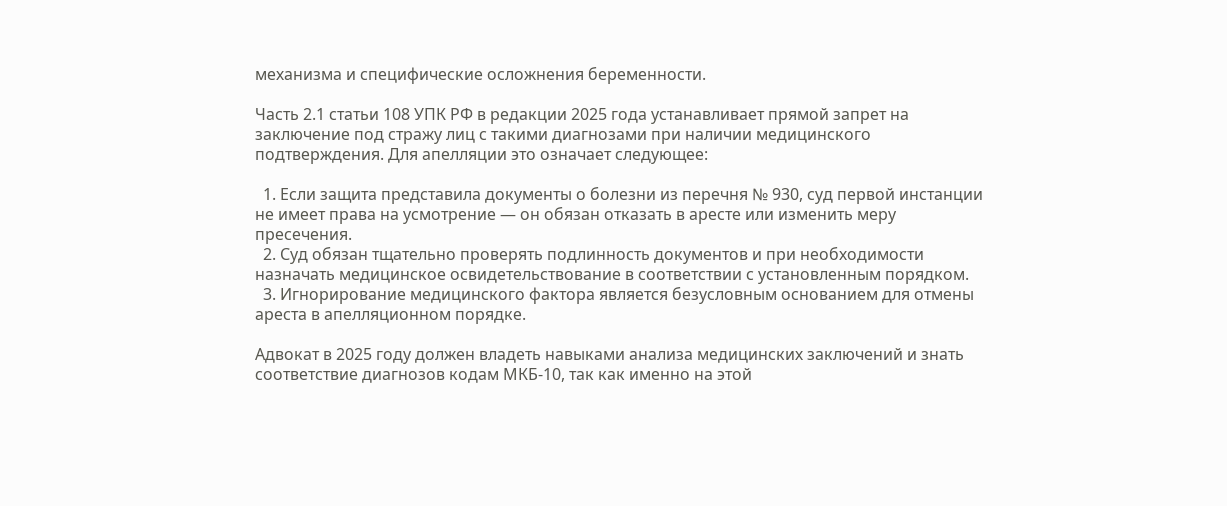механизма и специфические осложнения беременности.

Часть 2.1 статьи 108 УПК РФ в редакции 2025 года устанавливает прямой запрет на заключение под стражу лиц с такими диагнозами при наличии медицинского подтверждения. Для апелляции это означает следующее:

  1. Если защита представила документы о болезни из перечня № 930, суд первой инстанции не имеет права на усмотрение — он обязан отказать в аресте или изменить меру пресечения.
  2. Суд обязан тщательно проверять подлинность документов и при необходимости назначать медицинское освидетельствование в соответствии с установленным порядком.
  3. Игнорирование медицинского фактора является безусловным основанием для отмены ареста в апелляционном порядке.

Адвокат в 2025 году должен владеть навыками анализа медицинских заключений и знать соответствие диагнозов кодам МКБ-10, так как именно на этой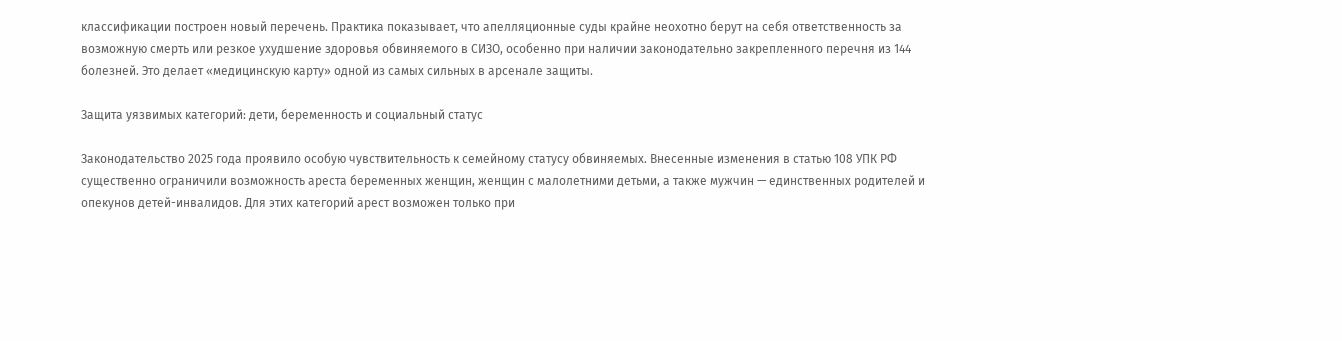классификации построен новый перечень. Практика показывает, что апелляционные суды крайне неохотно берут на себя ответственность за возможную смерть или резкое ухудшение здоровья обвиняемого в СИЗО, особенно при наличии законодательно закрепленного перечня из 144 болезней. Это делает «медицинскую карту» одной из самых сильных в арсенале защиты.

Защита уязвимых категорий: дети, беременность и социальный статус

Законодательство 2025 года проявило особую чувствительность к семейному статусу обвиняемых. Внесенные изменения в статью 108 УПК РФ существенно ограничили возможность ареста беременных женщин, женщин с малолетними детьми, а также мужчин — единственных родителей и опекунов детей-инвалидов. Для этих категорий арест возможен только при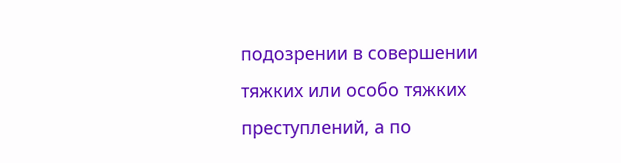подозрении в совершении тяжких или особо тяжких преступлений, а по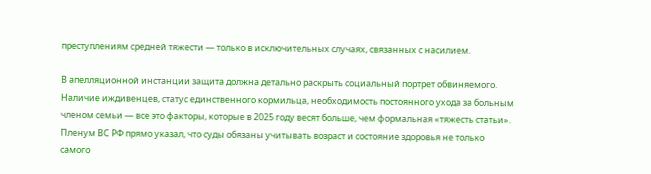преступлениям средней тяжести — только в исключительных случаях, связанных с насилием.

В апелляционной инстанции защита должна детально раскрыть социальный портрет обвиняемого. Наличие иждивенцев, статус единственного кормильца, необходимость постоянного ухода за больным членом семьи — все это факторы, которые в 2025 году весят больше, чем формальная «тяжесть статьи». Пленум ВС РФ прямо указал, что суды обязаны учитывать возраст и состояние здоровья не только самого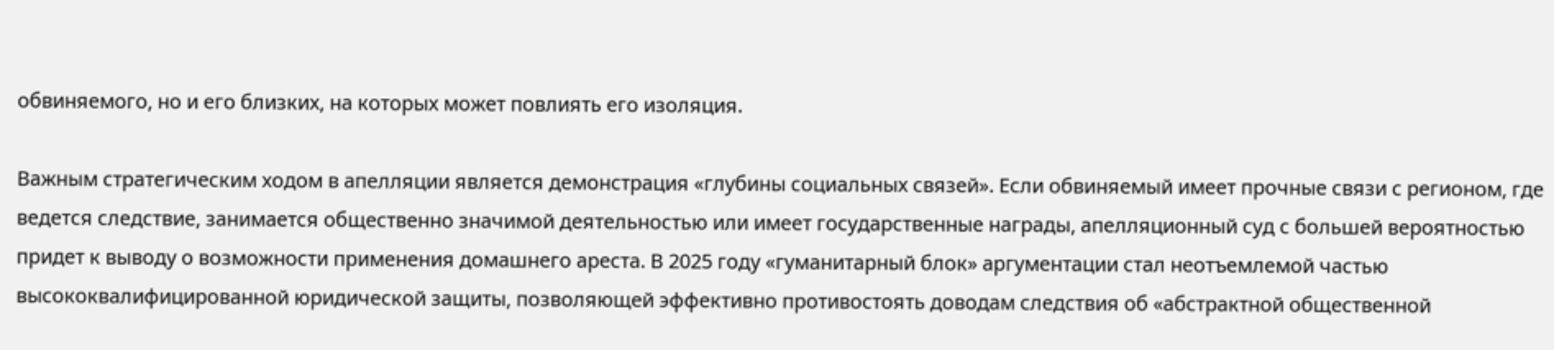обвиняемого, но и его близких, на которых может повлиять его изоляция.

Важным стратегическим ходом в апелляции является демонстрация «глубины социальных связей». Если обвиняемый имеет прочные связи с регионом, где ведется следствие, занимается общественно значимой деятельностью или имеет государственные награды, апелляционный суд с большей вероятностью придет к выводу о возможности применения домашнего ареста. В 2025 году «гуманитарный блок» аргументации стал неотъемлемой частью высококвалифицированной юридической защиты, позволяющей эффективно противостоять доводам следствия об «абстрактной общественной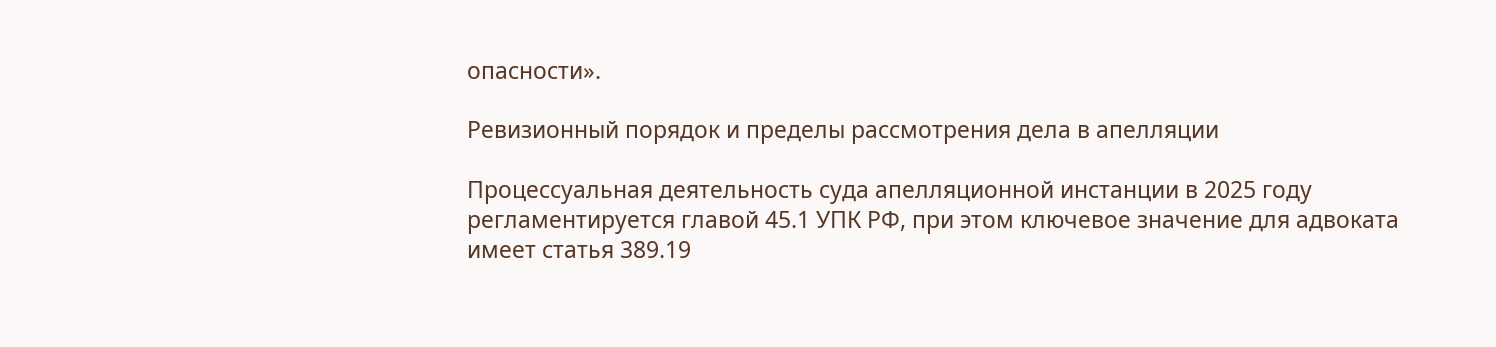опасности».

Ревизионный порядок и пределы рассмотрения дела в апелляции

Процессуальная деятельность суда апелляционной инстанции в 2025 году регламентируется главой 45.1 УПК РФ, при этом ключевое значение для адвоката имеет статья 389.19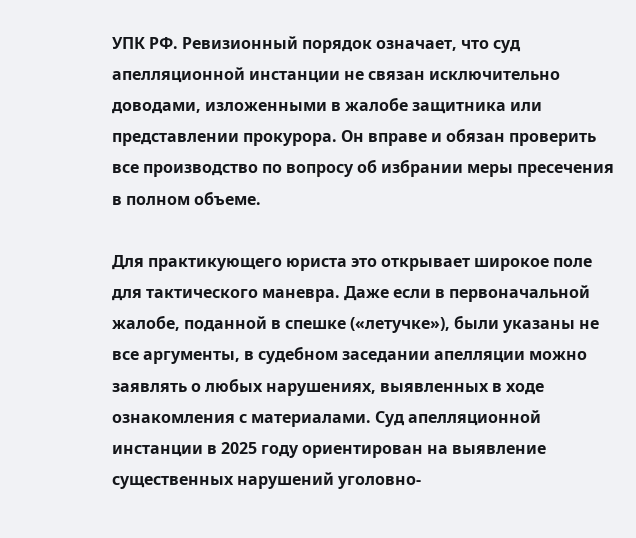УПК РФ. Ревизионный порядок означает, что суд апелляционной инстанции не связан исключительно доводами, изложенными в жалобе защитника или представлении прокурора. Он вправе и обязан проверить все производство по вопросу об избрании меры пресечения в полном объеме.

Для практикующего юриста это открывает широкое поле для тактического маневра. Даже если в первоначальной жалобе, поданной в спешке («летучке»), были указаны не все аргументы, в судебном заседании апелляции можно заявлять о любых нарушениях, выявленных в ходе ознакомления с материалами. Суд апелляционной инстанции в 2025 году ориентирован на выявление существенных нарушений уголовно-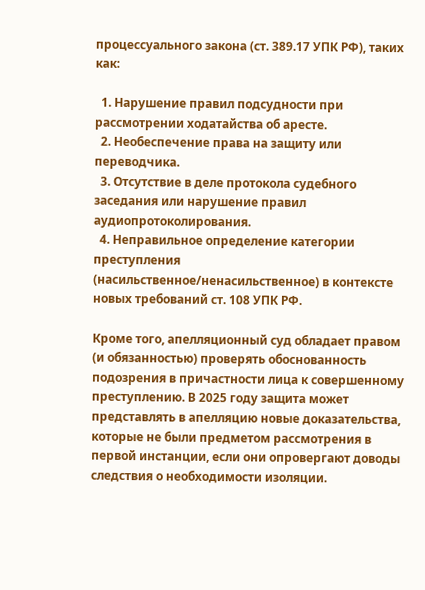процессуального закона (ст. 389.17 УПК РФ), таких как:

  1. Нарушение правил подсудности при рассмотрении ходатайства об аресте.
  2. Необеспечение права на защиту или переводчика.
  3. Отсутствие в деле протокола судебного заседания или нарушение правил аудиопротоколирования.
  4. Неправильное определение категории преступления (насильственное/ненасильственное) в контексте новых требований ст. 108 УПК РФ.

Кроме того, апелляционный суд обладает правом (и обязанностью) проверять обоснованность подозрения в причастности лица к совершенному преступлению. В 2025 году защита может представлять в апелляцию новые доказательства, которые не были предметом рассмотрения в первой инстанции, если они опровергают доводы следствия о необходимости изоляции.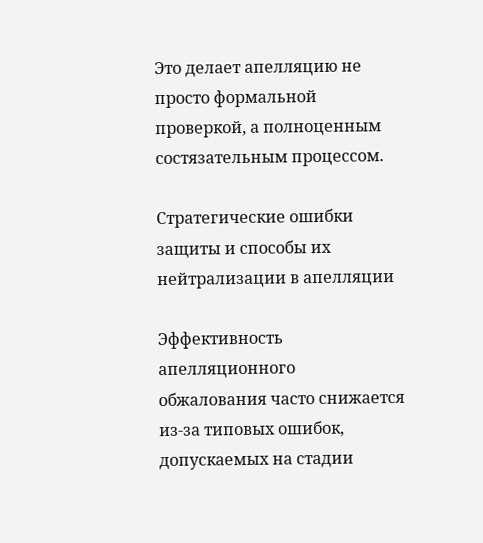Это делает апелляцию не просто формальной проверкой, а полноценным состязательным процессом.

Стратегические ошибки защиты и способы их нейтрализации в апелляции

Эффективность апелляционного обжалования часто снижается из-за типовых ошибок, допускаемых на стадии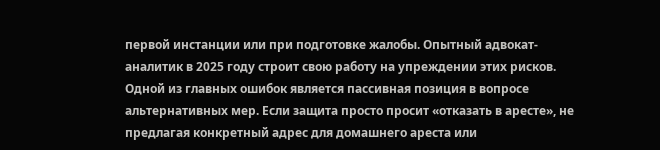первой инстанции или при подготовке жалобы. Опытный адвокат-аналитик в 2025 году строит свою работу на упреждении этих рисков. Одной из главных ошибок является пассивная позиция в вопросе альтернативных мер. Если защита просто просит «отказать в аресте», не предлагая конкретный адрес для домашнего ареста или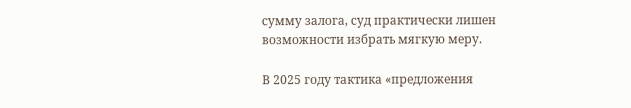сумму залога, суд практически лишен возможности избрать мягкую меру.

В 2025 году тактика «предложения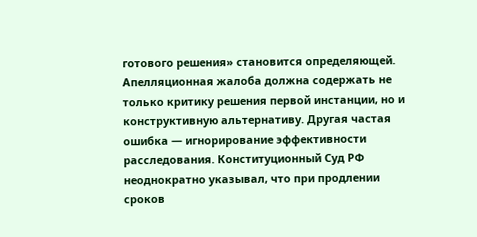готового решения» становится определяющей. Апелляционная жалоба должна содержать не только критику решения первой инстанции, но и конструктивную альтернативу. Другая частая ошибка — игнорирование эффективности расследования. Конституционный Суд РФ неоднократно указывал, что при продлении сроков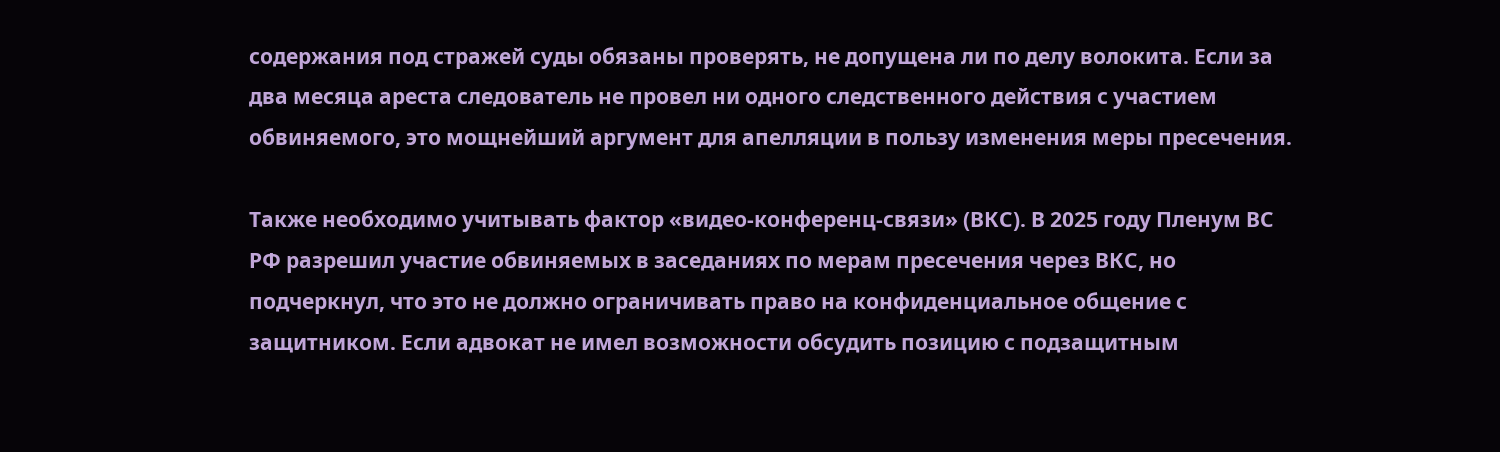содержания под стражей суды обязаны проверять, не допущена ли по делу волокита. Если за два месяца ареста следователь не провел ни одного следственного действия с участием обвиняемого, это мощнейший аргумент для апелляции в пользу изменения меры пресечения.

Также необходимо учитывать фактор «видео-конференц-связи» (ВКС). В 2025 году Пленум ВС РФ разрешил участие обвиняемых в заседаниях по мерам пресечения через ВКС, но подчеркнул, что это не должно ограничивать право на конфиденциальное общение с защитником. Если адвокат не имел возможности обсудить позицию с подзащитным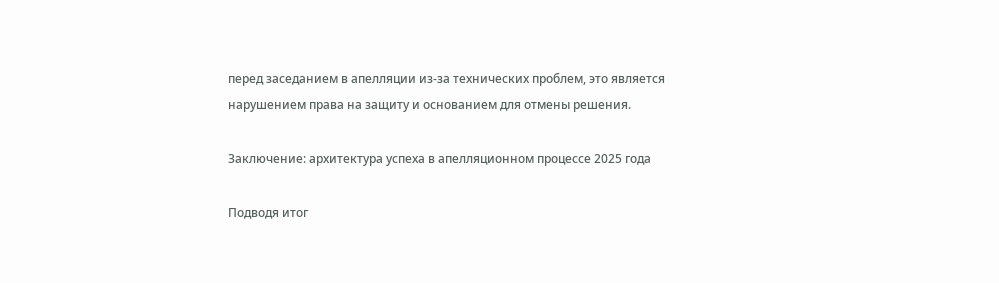перед заседанием в апелляции из-за технических проблем, это является нарушением права на защиту и основанием для отмены решения.

Заключение: архитектура успеха в апелляционном процессе 2025 года

Подводя итог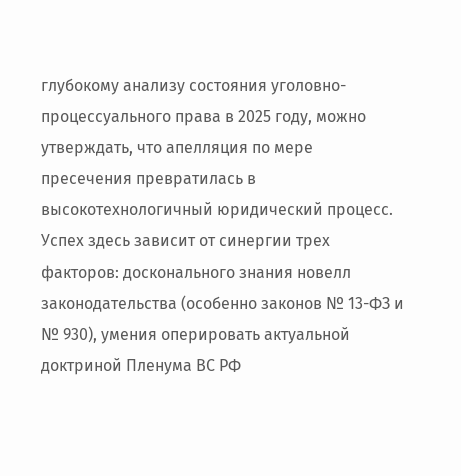глубокому анализу состояния уголовно-процессуального права в 2025 году, можно утверждать, что апелляция по мере пресечения превратилась в высокотехнологичный юридический процесс. Успех здесь зависит от синергии трех факторов: досконального знания новелл законодательства (особенно законов № 13-ФЗ и № 930), умения оперировать актуальной доктриной Пленума ВС РФ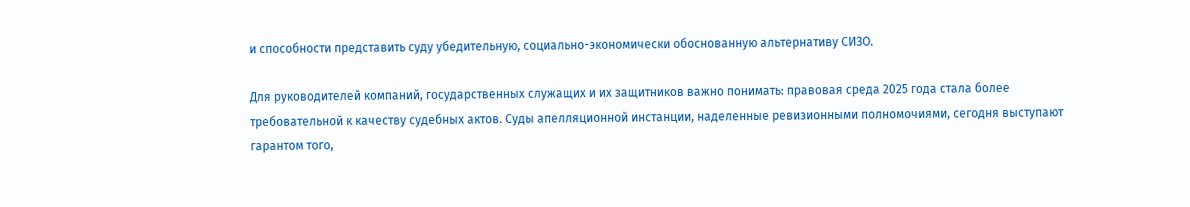и способности представить суду убедительную, социально-экономически обоснованную альтернативу СИЗО.

Для руководителей компаний, государственных служащих и их защитников важно понимать: правовая среда 2025 года стала более требовательной к качеству судебных актов. Суды апелляционной инстанции, наделенные ревизионными полномочиями, сегодня выступают гарантом того,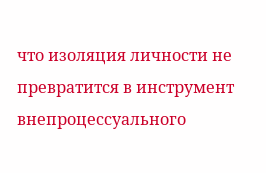что изоляция личности не превратится в инструмент внепроцессуального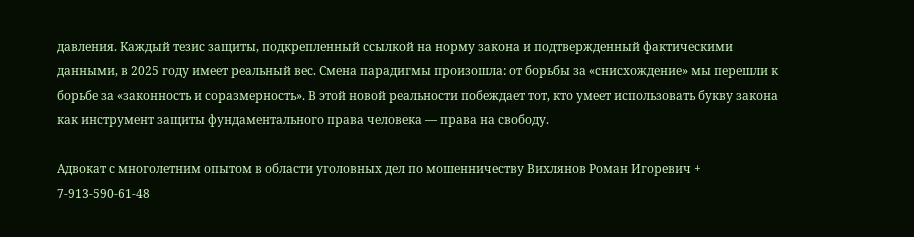давления. Каждый тезис защиты, подкрепленный ссылкой на норму закона и подтвержденный фактическими данными, в 2025 году имеет реальный вес. Смена парадигмы произошла: от борьбы за «снисхождение» мы перешли к борьбе за «законность и соразмерность». В этой новой реальности побеждает тот, кто умеет использовать букву закона как инструмент защиты фундаментального права человека — права на свободу.

Адвокат с многолетним опытом в области уголовных дел по мошенничеству Вихлянов Роман Игоревич + 7-913-590-61-48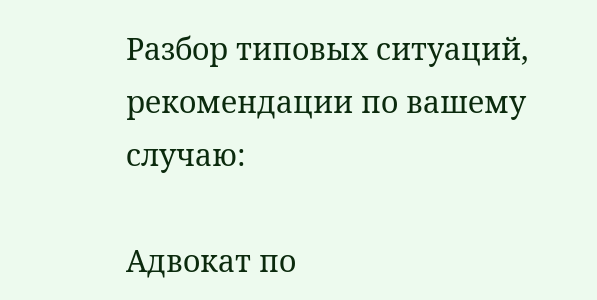Разбор типовых ситуаций, рекомендации по вашему случаю:

Адвокат по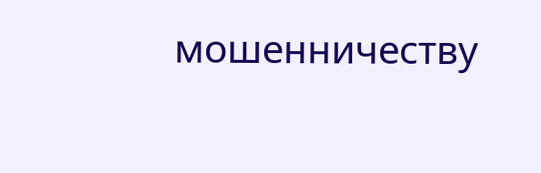мошенничеству